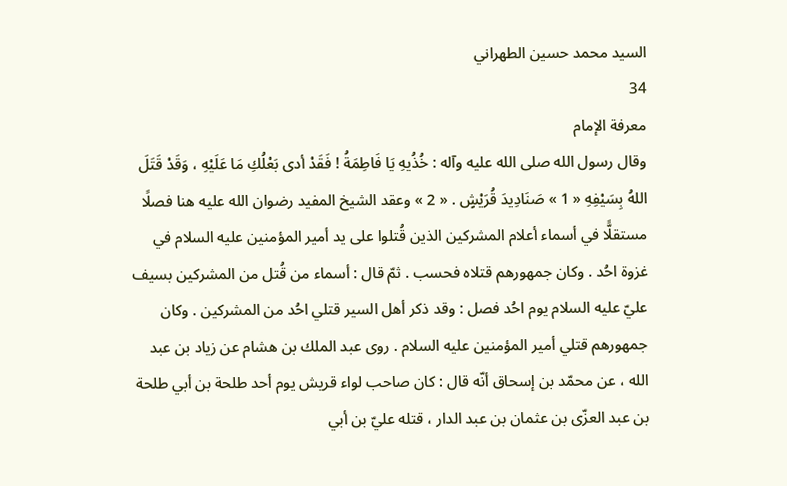السيد محمد حسين الطهراني
34
معرفة الإمام
وقال رسول الله صلى الله عليه وآله : خُذُيهِ يَا فَاطِمَةُ ! فَقَدْ أدى بَعْلُكِ مَا عَلَيْهِ ، وَقَدْ قَتَلَ اللهُ بِسَيْفِهِ « 1 » صَنَادِيدَ قُرَيْشٍ . « 2 » وعقد الشيخ المفيد رضوان الله عليه هنا فصلًا مستقلًّا في أسماء أعلام المشركين الذين قُتلوا على يد أمير المؤمنين عليه السلام في غزوة احُد . وكان جمهورهم قتلاه فحسب . ثمّ قال : أسماء من قُتل من المشركين بسيف عليّ عليه السلام يوم احُد فصل : وقد ذكر أهل السير قتلي احُد من المشركين . وكان جمهورهم قتلي أمير المؤمنين عليه السلام . روى عبد الملك بن هشام عن زياد بن عبد الله ، عن محمّد بن إسحاق أنّه قال : كان صاحب لواء قريش يوم أحد طلحة بن أبي طلحة بن عبد العزّى بن عثمان بن عبد الدار ، قتله عليّ بن أبي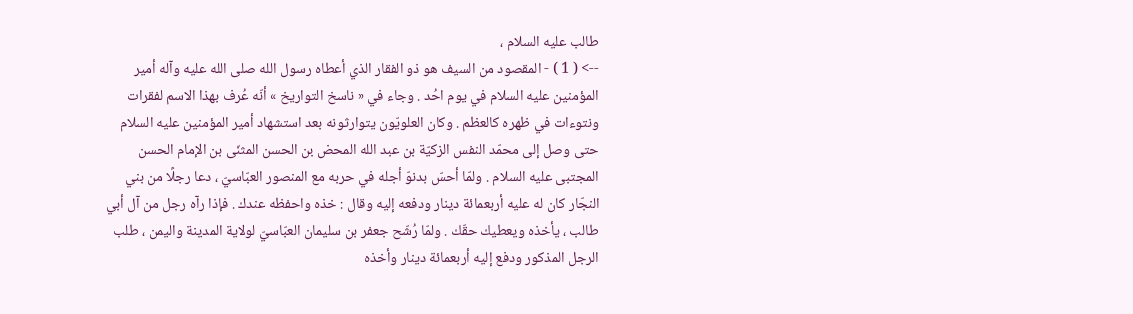طالب عليه السلام ،
--> ( 1 ) - المقصود من السيف هو ذو الفقار الذي أعطاه رسول الله صلى الله عليه وآله أمير المؤمنين عليه السلام في يوم احُد . وجاء في « ناسخ التواريخ » أنّه عُرف بهذا الاسم لفقرات ونتوءات في ظهره كالعظم . وكان العلويّون يتوارثونه بعد استشهاد أمير المؤمنين عليه السلام حتى وصل إلى محمّد النفس الزكيّة بن عبد الله المحض بن الحسن المثنّى بن الإمام الحسن المجتبى عليه السلام . ولمّا أحسّ بدنوّ أجله في حربه مع المنصور العبّاسيّ ، دعا رجلًا من بني النجّار كان له عليه أربعمائة دينار ودفعه إليه وقال : خذه واحفظه عندك . فإذا رآه رجل من آل أبي طالب ، يأخذه ويعطيك حقّك . ولمّا رُشّح جعفر بن سليمان العبّاسيّ لولاية المدينة واليمن ، طلب الرجل المذكور ودفع إليه أربعمائة دينار وأخذه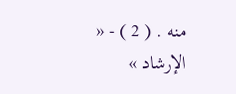منه . ( 2 ) - « الإرشاد »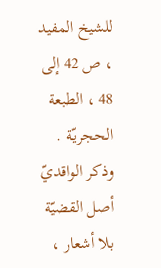للشيخ المفيد ، ص 42 إلى 48 ، الطبعة الحجريّة . وذكر الواقديّ أصل القضيّة بلا أشعار ،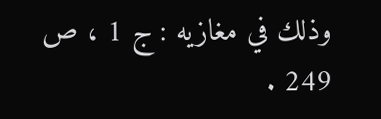وذلك في مغازيه : ج 1 ، ص 249 .